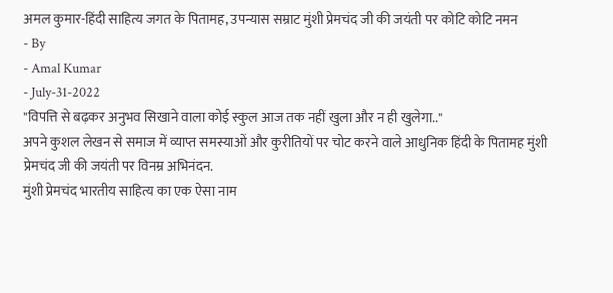अमल कुमार-हिंदी साहित्य जगत के पितामह, उपन्यास सम्राट मुंशी प्रेमचंद जी की जयंती पर कोटि कोटि नमन
- By
- Amal Kumar
- July-31-2022
"विपत्ति से बढ़कर अनुभव सिखाने वाला कोई स्कुल आज तक नहीं खुला और न ही खुलेगा.."
अपने कुशल लेखन से समाज में व्याप्त समस्याओं और कुरीतियों पर चोट करने वाले आधुनिक हिंदी के पितामह मुंशी प्रेमचंद जी की जयंती पर विनम्र अभिनंदन.
मुंशी प्रेमचंद भारतीय साहित्य का एक ऐसा नाम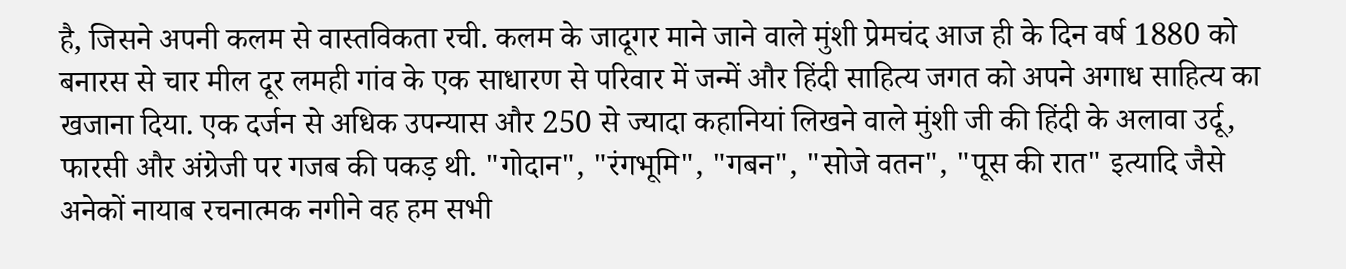है, जिसने अपनी कलम से वास्तविकता रची. कलम के जादूगर माने जाने वाले मुंशी प्रेमचंद आज ही के दिन वर्ष 1880 को बनारस से चार मील दूर लमही गांव के एक साधारण से परिवार में जन्में और हिंदी साहित्य जगत को अपने अगाध साहित्य का खजाना दिया. एक दर्जन से अधिक उपन्यास और 250 से ज्यादा कहानियां लिखने वाले मुंशी जी की हिंदी के अलावा उर्दू, फारसी और अंग्रेजी पर गजब की पकड़ थी. "गोदान", "रंगभूमि", "गबन", "सोजे वतन", "पूस की रात" इत्यादि जैसे अनेकों नायाब रचनात्मक नगीने वह हम सभी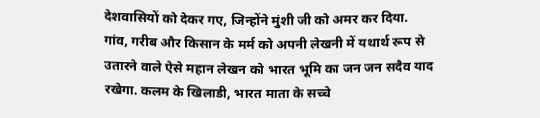देशवासियों को देकर गए, जिन्होंने मुंशी जी को अमर कर दिया.
गांव, गरीब और किसान के मर्म को अपनी लेखनी में यथार्थ रूप से उतारने वाले ऐसे महान लेखन को भारत भूमि का जन जन सदैव याद रखेगा. कलम के खिलाडी, भारत माता के सच्चे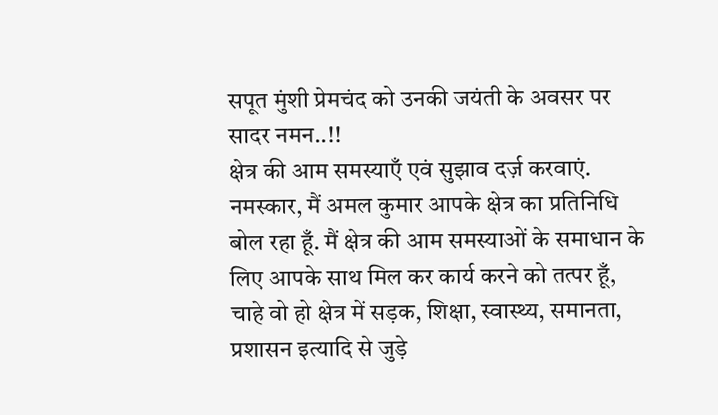सपूत मुंशी प्रेमचंद को उनकी जयंती के अवसर पर सादर नमन..!!
क्षेत्र की आम समस्याएँ एवं सुझाव दर्ज़ करवाएं.
नमस्कार, मैं अमल कुमार आपके क्षेत्र का प्रतिनिधि बोल रहा हूँ. मैं क्षेत्र की आम समस्याओं के समाधान के लिए आपके साथ मिल कर कार्य करने को तत्पर हूँ, चाहे वो हो क्षेत्र में सड़क, शिक्षा, स्वास्थ्य, समानता, प्रशासन इत्यादि से जुड़े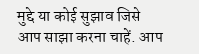मुद्दे या कोई सुझाव जिसे आप साझा करना चाहें. आप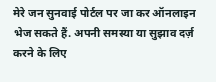मेरे जन सुनवाई पोर्टल पर जा कर ऑनलाइन भेज सकते हैं. अपनी समस्या या सुझाव दर्ज़ करने के लिए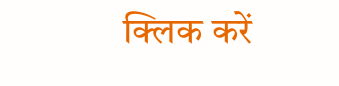क्लिक करें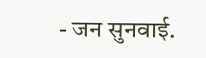- जन सुनवाई.